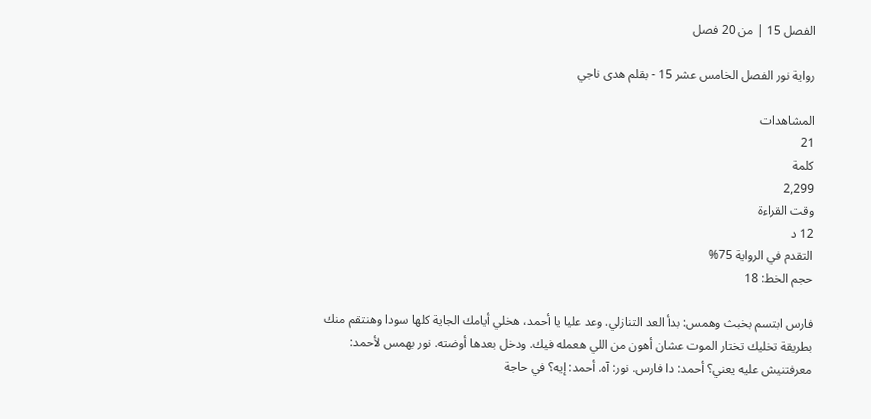الفصل 15 | من 20 فصل

رواية نور الفصل الخامس عشر 15 - بقلم هدى ناجي

المشاهدات
21
كلمة
2,299
وقت القراءة
12 د
التقدم في الرواية 75%
حجم الخط: 18

فارس ابتسم بخبث وهمس: بدأ العد التنازلي. وعد عليا يا أحمد، هخلي أيامك الجاية كلها سودا وهنتقم منك بطريقة تخليك تختار الموت عشان أهون من اللي هعمله فيك. ودخل بعدها أوضته. نور بهمس لأحمد: معرفتنيش عليه يعني؟ أحمد: دا فارس. نور: آه. أحمد: إيه؟ في حاجة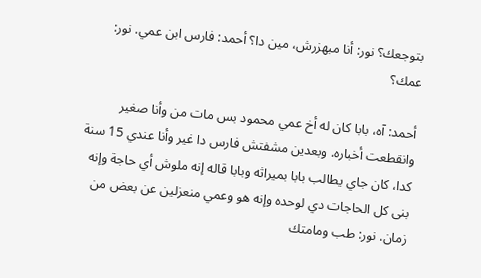بتوجعك؟ نور: أنا مبهزرش، مين دا؟ أحمد: فارس ابن عمي. نور: عمك؟

أحمد: آه، بابا كان له أخ عمي محمود بس مات من وأنا صغير وانقطعت أخباره. وبعدين مشفتش فارس دا غير وأنا عندي 15 سنة كدا، كان جاي يطالب بابا بميراثه وبابا قاله إنه ملوش أي حاجة وإنه بنى كل الحاجات دي لوحده وإنه هو وعمي منعزلين عن بعض من زمان. نور: طب ومامتك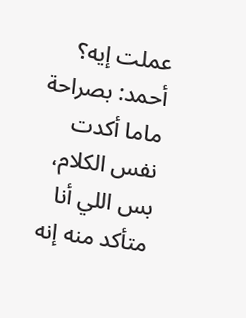عملت إيه؟ أحمد: بصراحة ماما أكدت نفس الكلام، بس اللي أنا متأكد منه إنه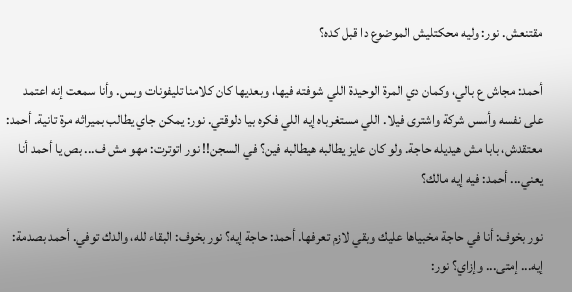مقتنعش. نور: وليه محكتليش الموضوع دا قبل كده؟

أحمد: مجاش ع بالي، وكمان دي المرة الوحيدة اللي شوفته فيها، وبعديها كان كلامنا تليفونات وبس. وأنا سمعت إنه اعتمد على نفسه وأسس شركة واشترى فيلا. اللي مستغرباه إيه اللي فكره بيا دلوقتي. نور: يمكن جاي يطالب بميراثه مرة تانية. أحمد: معتقدش، بابا مش هيديله حاجة. ولو كان عايز يطالبه هيطالبه فين؟ في السجن!! نور اتوترت: مهو مش ف... بص يا أحمد أنا يعني... أحمد: فيه إيه مالك؟

نور بخوف: أنا في حاجة مخبياها عليك وبقي لازم تعرفها. أحمد: حاجة إيه؟ نور بخوف: البقاء لله، والدك توفي. أحمد بصدمة: إيه... إمتى... وإزاي؟ نور: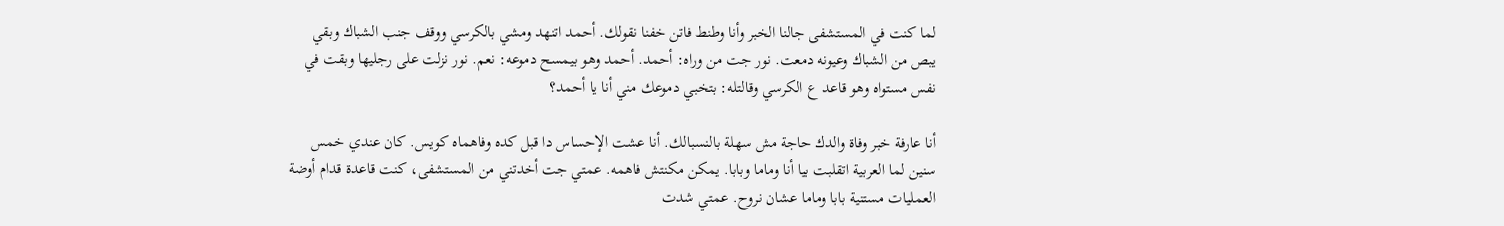لما كنت في المستشفى جالنا الخبر وأنا وطنط فاتن خفنا نقولك. أحمد اتنهد ومشي بالكرسي ووقف جنب الشباك وبقي يبص من الشباك وعيونه دمعت. نور جت من وراه: أحمد. أحمد وهو بيمسح دموعه: نعم. نور نزلت على رجليها وبقت في نفس مستواه وهو قاعد ع الكرسي وقالتله: بتخبي دموعك مني أنا يا أحمد؟

أنا عارفة خبر وفاة والدك حاجة مش سهلة بالنسبالك. أنا عشت الإحساس دا قبل كده وفاهماه كويس. كان عندي خمس سنين لما العربية اتقلبت بيا أنا وماما وبابا. يمكن مكنتش فاهمه. عمتي جت أخدتني من المستشفى، كنت قاعدة قدام أوضة العمليات مستنية بابا وماما عشان نروح. عمتي شدت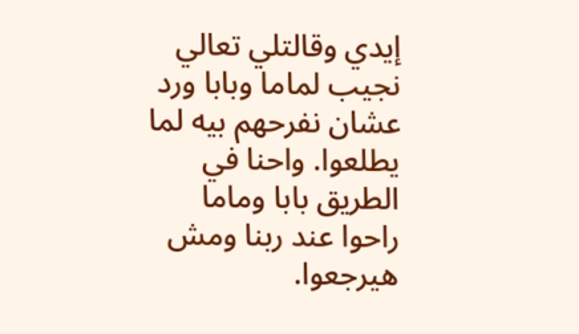إيدي وقالتلي تعالي نجيب لماما وبابا ورد عشان نفرحهم بيه لما يطلعوا. واحنا في الطريق بابا وماما راحوا عند ربنا ومش هيرجعوا.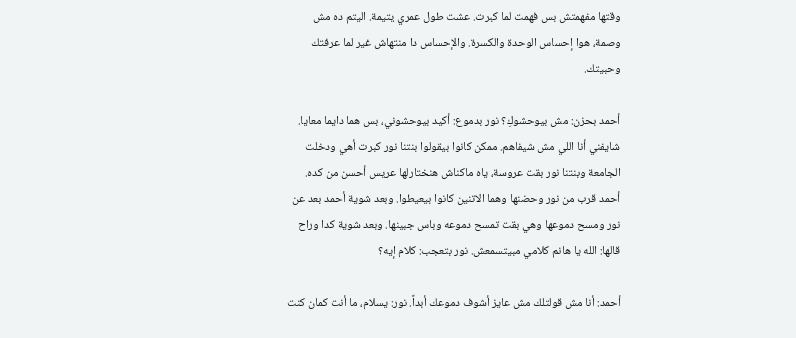وقتها مفهمتش بس فهمت لما كبرت. عشت طول عمري يتيمة. اليتم ده مش وصمة، هوا إحساس الوحدة والكسرة. والإحساس دا منتهاش غير لما عرفتك وحبيتك.

أحمد بحزن: مش بيوحشوكِ؟ نور بدموع: أكيد بيوحشوني، بس هما دايما معايا. شايفني أنا اللي مش شيفاهم. ممكن كانوا بيقولوا بنتنا نور كبرت أهي ودخلت الجامعة وبنتنا نور بقت عروسة، ياه ماكناش هنختارلها عريس أحسن من كده. أحمد قرب من نور وحضنها وهما الاتنين كانوا بيعيطوا. وبعد شوية أحمد بعد عن نور ومسح دموعها وهي بقت تمسح دموعه وباس جبينها. وبعد شوية كدا وراح قالها: الله يا هانم كلامي مبيتسمعش. نور بتعجب: كلام إيه؟

أحمد: أنا مش قولتلك مش عايز أشوف دموعك أبداً. نور: يسلام، ما أنت كمان كنت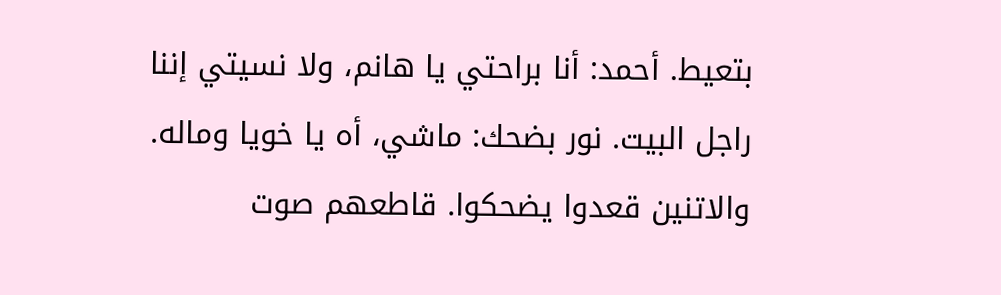بتعيط. أحمد: أنا براحتي يا هانم، ولا نسيتي إننا راجل البيت. نور بضحك: ماشي، أه يا خويا وماله. والاتنين قعدوا يضحكوا. قاطعهم صوت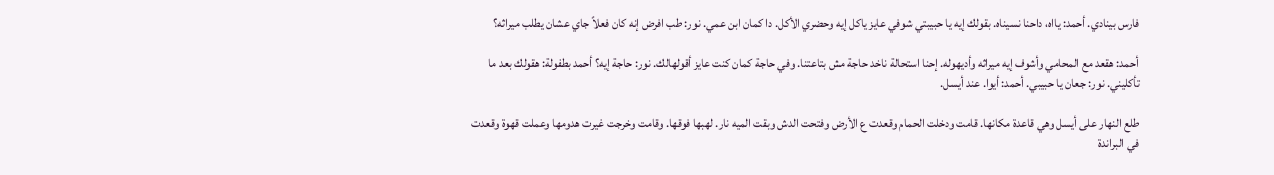فارس بينادي. أحمد: يااه، داحنا نسيناه. بقولك إيه يا حبيبتي شوفي عايز ياكل إيه وحضري الأكل. دا كمان ابن عمي. نور: طب افرض إنه كان فعلاً جاي عشان يطلب ميراثه؟

أحمد: هقعد مع المحامي وأشوف إيه ميراثه وأديهوله. إحنا استحالة ناخد حاجة مش بتاعتنا. وفي حاجة كمان كنت عايز أقولهالك. نور: حاجة إيه؟ أحمد بطفولة: هقولك بعد ما تأكليني. نور: جعان يا حبيبي. أحمد: أيوا. عند أيسل.

طلع النهار على أيسل وهي قاعدة مكانها. قامت ودخلت الحمام وقعدت ع الأرض وفتحت الدش وبقت الميه نار. لهبها فوقها. وقامت وخرجت غيرت هدومها وعملت قهوة وقعدت في البراندة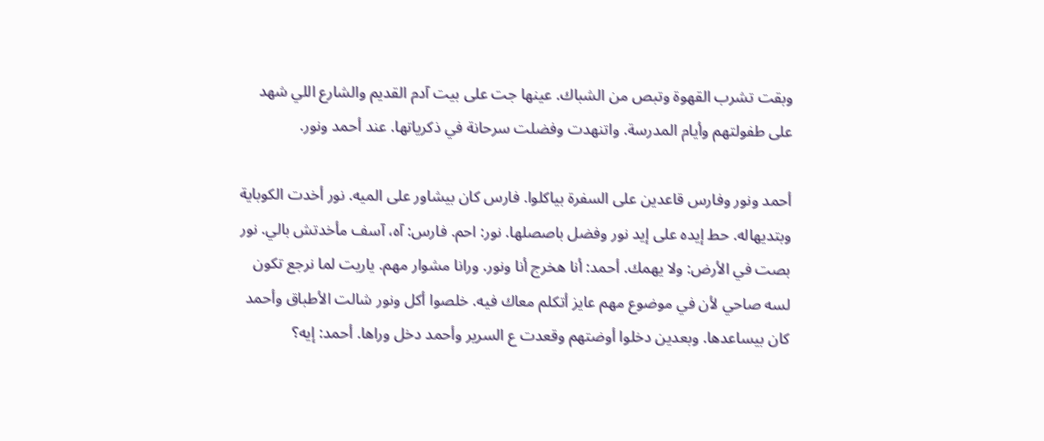وبقت تشرب القهوة وتبص من الشباك. عينها جت على بيت آدم القديم والشارع اللي شهد على طفولتهم وأيام المدرسة. واتنهدت وفضلت سرحانة في ذكرياتها. عند أحمد ونور.

أحمد ونور وفارس قاعدين على السفرة بياكلوا. فارس كان بيشاور على الميه. نور أخدت الكوباية وبتديهاله. حط إيده على إيد نور وفضل باصصلها. نور: احم. فارس: آه، آسف مأخدتش بالي. نور بصت في الأرض: ولا يهمك. أحمد: أنا هخرج أنا ونور. ورانا مشوار مهم. ياريت لما نرجع تكون لسه صاحي لأن في موضوع مهم عايز أتكلم معاك فيه. خلصوا أكل ونور شالت الأطباق وأحمد كان بيساعدها. وبعدين دخلوا أوضتهم وقعدت ع السرير وأحمد دخل وراها. أحمد: إيه؟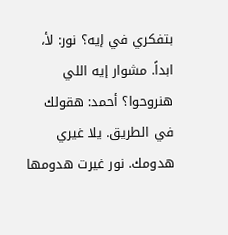بتفكري في إيه؟ نور: لأ، ابداً. مشوار إيه اللي هنروحوا؟ أحمد: هقولك في الطريق. يلا غيري هدومك. نور غيرت هدومها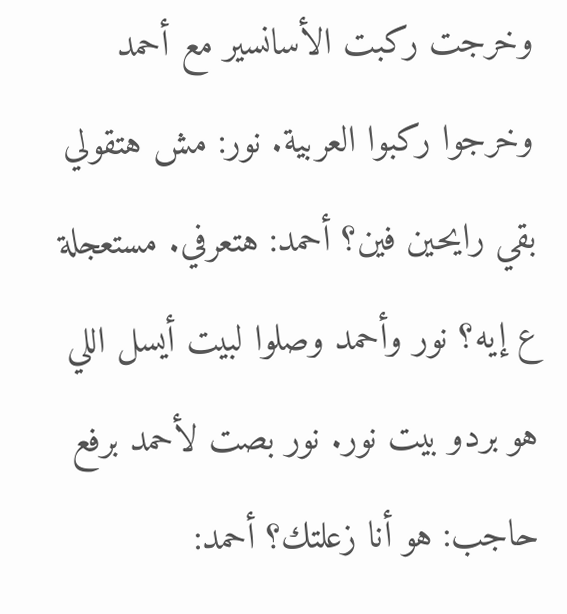وخرجت ركبت الأسانسير مع أحمد وخرجوا ركبوا العربية. نور: مش هتقولي بقي رايحين فين؟ أحمد: هتعرفي. مستعجلة ع إيه؟ نور وأحمد وصلوا لبيت أيسل اللي هو بردو بيت نور. نور بصت لأحمد برفع حاجب: هو أنا زعلتك؟ أحمد: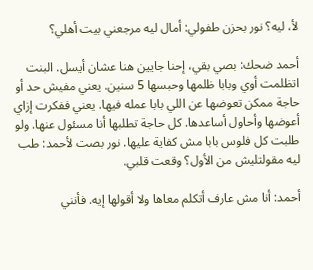لأ، ليه؟ نور بحزن طفولي: أمال ليه مرجعني بيت أهلي؟

أحمد ضحك: بصي بقي، إحنا جايين هنا عشان أيسل. البنت اتظلمت أوي وبابا ظلمها وحبسها 5 سنين. يعني مفيش حد أو حاجة ممكن تعوضها عن اللي بابا عمله فيها. يعني ففكرت إزاي أعوضها وأحاول أساعدها. كل حاجة تطلبها أنا مسئول عنها. ولو طلبت كل فلوس بابا مش كفاية عليها. نور بصت لأحمد: طب ليه مقولتليش من الأول؟ وقعت قلبي.

أحمد: أنا مش عارف أتكلم معاها ولا أقولها إيه. فأنني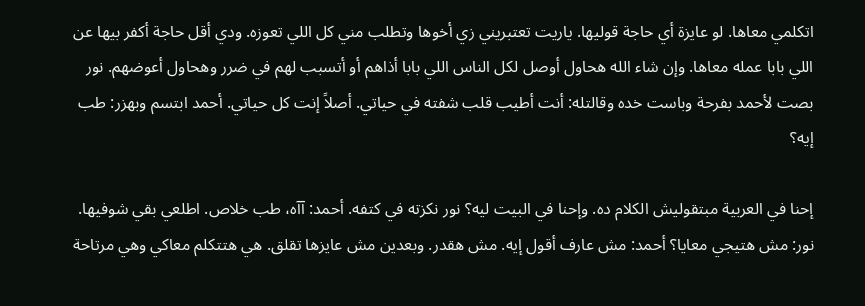اتكلمي معاها. لو عايزة أي حاجة قوليها. ياريت تعتبريني زي أخوها وتطلب مني كل اللي تعوزه. ودي أقل حاجة أكفر بيها عن اللي بابا عمله معاها. وإن شاء الله هحاول أوصل لكل الناس اللي بابا أذاهم أو أتسبب لهم في ضرر وهحاول أعوضهم. نور بصت لأحمد بفرحة وباست خده وقالتله: أنت أطيب قلب شفته في حياتي. أصلاً إنت كل حياتي. أحمد ابتسم وبهزر: طب إيه؟

إحنا في العربية مبتقوليش الكلام ده. وإحنا في البيت ليه؟ نور نكزته في كتفه. أحمد: آآه، طب خلاص. اطلعي بقي شوفيها. نور: مش هتيجي معايا؟ أحمد: مش عارف أقول إيه. مش هقدر. وبعدين مش عايزها تقلق. هي هتتكلم معاكي وهي مرتاحة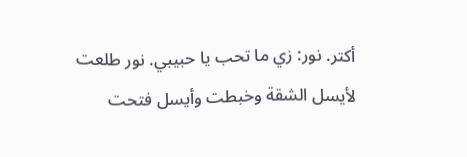أكتر. نور: زي ما تحب يا حبيبي. نور طلعت لأيسل الشقة وخبطت وأيسل فتحت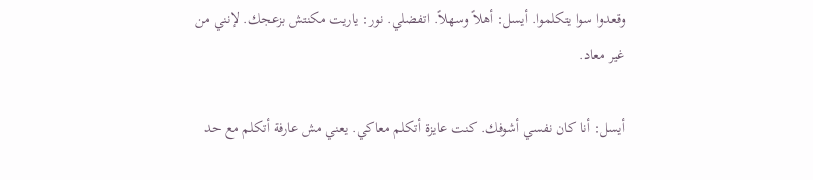وقعدوا سوا يتكلموا. أيسل: أهلاً وسهلاً. اتفضلي. نور: ياريت مكنتش بزعجك. لإنني من غير معاد.

أيسل: أنا كان نفسي أشوفك. كنت عايزة أتكلم معاكي. يعني مش عارفة أتكلم مع حد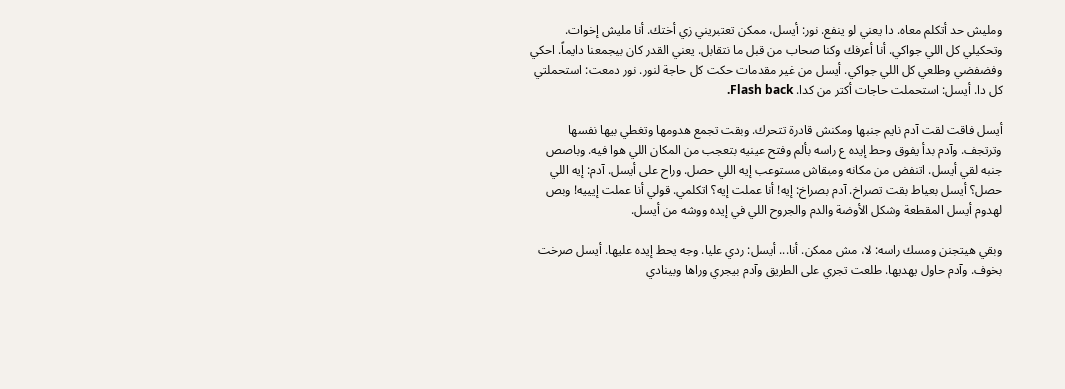ومليش حد أتكلم معاه. دا يعني لو ينفع. نور: أيسل، ممكن تعتبريني زي أختك. أنا مليش إخوات. وتحكيلي كل اللي جواكي. أنا أعرفك وكنا صحاب من قبل ما نتقابل. يعني القدر كان بيجمعنا دايماً. احكي وفضفضي وطلعي كل اللي جواكي. أيسل من غير مقدمات حكت كل حاجة لنور. نور دمعت: استحملتي كل دا. أيسل: استحملت حاجات أكتر من كدا. Flash back.

أيسل فاقت لقت آدم نايم جنبها ومكنش قادرة تتحرك. وبقت تجمع هدومها وتغطي بيها نفسها وترتجف. وآدم بدأ يفوق وحط إيده ع راسه بألم وفتح عينيه بتعجب من المكان اللي هوا فيه. وباصص جنبه لقي أيسل. اتنفض من مكانه ومبقاش مستوعب إيه اللي حصل. وراح على أيسل. آدم: إيه اللي حصل؟ أيسل بعياط بقت تصراخ. آدم بصراخ: إيه! أنا عملت إيه؟ اتكلمي. قولي أنا عملت إيييه! وبص لهدوم أيسل المقطعة وشكل الأوضة والدم والجروح اللي في إيده ووشه من أيسل.

وبقي هيتجنن ومسك راسه: لا، مش ممكن. أنا... أيسل: ردي عليا. وجه يحط إيده عليها. أيسل صرخت بخوف. وآدم حاول يهديها. طلعت تجري على الطريق وآدم بيجري وراها وبينادي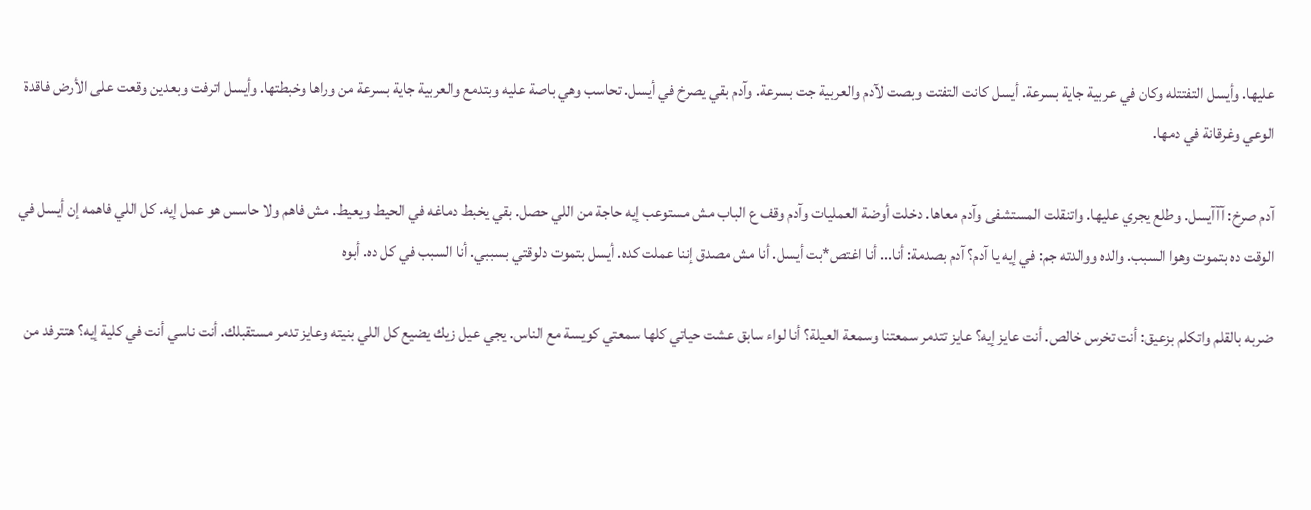عليها. وأيسل التفتتله وكان في عربية جاية بسرعة. أيسل كانت التفتت وبصت لآدم والعربية جت بسرعة. وآدم بقي يصرخ في أيسل. تحاسب وهي باصة عليه وبتدمع والعربية جاية بسرعة من وراها وخبطتها. وأيسل اترفت وبعدين وقعت على الأرض فاقدة الوعي وغرقانة في دمها.

آدم صرخ: آآآيسل. وطلع يجري عليها. واتنقلت المستشفى وآدم معاها. دخلت أوضة العمليات وآدم وقف ع الباب مش مستوعب إيه حاجة من اللي حصل. بقي يخبط دماغه في الحيط ويعيط. مش فاهم ولا حاسس هو عمل إيه. كل اللي فاهمه إن أيسل في الوقت ده بتموت وهوا السبب. والده ووالدته جم: في إيه يا آدم؟ آدم بصدمة: أنا... أنا اغتص*بت أيسل. أنا مش مصدق إننا عملت كده. أيسل بتموت دلوقتي بسببي. أنا السبب في كل ده. أبوه

ضربه بالقلم واتكلم بزعيق: أنت تخرس خالص. أنت عايز إيه؟ عايز تتدمر سمعتنا وسمعة العيلة؟ أنا لواء سابق عشت حياتي كلها سمعتي كويسة مع الناس. يجي عيل زيك يضيع كل اللي بنيته وعايز تدمر مستقبلك. أنت ناسي أنت في كلية إيه؟ هتترفد من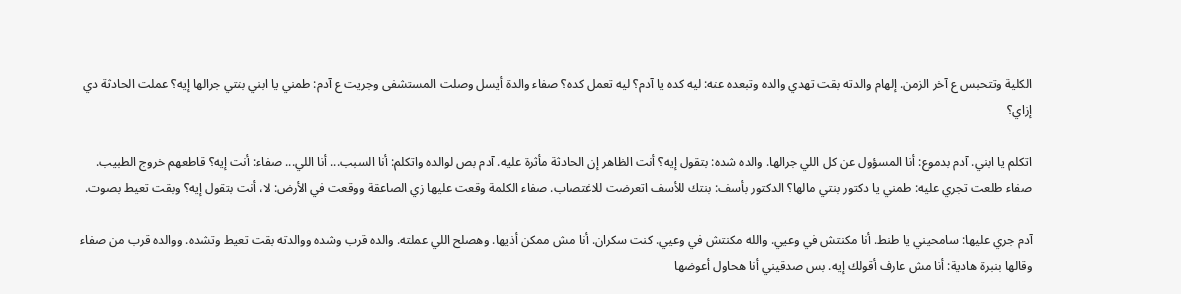الكلية وتتحبس ع آخر الزمن. إلهام والدته بقت تهدي والده وتبعده عنه: ليه كده يا آدم؟ ليه تعمل كده؟ صفاء والدة أيسل وصلت المستشفى وجريت ع آدم: طمني يا ابني بنتي جرالها إيه؟ عملت الحادثة دي إزاي؟

اتكلم يا ابني. آدم بدموع: أنا المسؤول عن كل اللي جرالها. والده شده: بتقول إيه؟ أنت الظاهر إن الحادثة مأثرة عليه. آدم بص لوالده واتكلم: أنا السبب... أنا اللي... صفاء: أنت إيه؟ قاطعهم خروج الطبيب. صفاء طلعت تجري عليه: طمني يا دكتور بنتي مالها؟ الدكتور بأسف: بنتك للأسف اتعرضت للاغتصاب. صفاء الكلمة وقعت عليها زي الصاعقة ووقعت في الأرض: لا، أنت بتقول إيه؟ وبقت تعيط بصوت.

آدم جري عليها: سامحيني يا طنط. أنا مكنتش في وعيي. والله مكنتش في وعيي. كنت سكران. أنا مش ممكن أذيها. وهصلح اللي عملته. والده قرب وشده ووالدته بقت تعيط وتشده. ووالده قرب من صفاء وقالها بنبرة هادية: أنا مش عارف أقولك إيه. بس صدقيني أنا هحاول أعوضها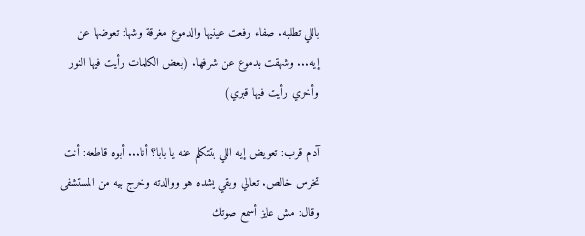باللي تطلبه. صفاء رفعت عينيها والدموع مغرقة وشها: تعوضها عن إيه... وشهقت بدموع عن شرفها. (بعض الكلمات رأيت فيها النور وأخري رأيت فيها قبري)

آدم قرب: تعويض إيه اللي بتتكلم عنه يا بابا؟ أنا... أبوه قاطعه: أنت تخرس خالص. تعالي وبقي يشده هو ووالدته وخرج بيه من المستشفى وقال: مش عايز أسمع صوتك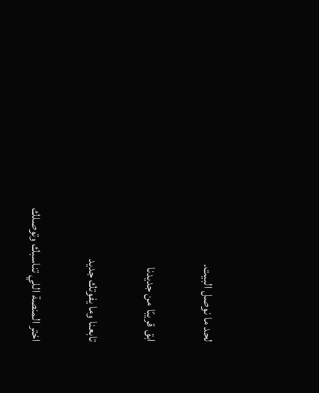لحد ما نوصل البيت.

ابق قريبًا من جديدنا

تابعنا وما يفوتك جديد

اختر المنصة اللي تناسبك وتوصلك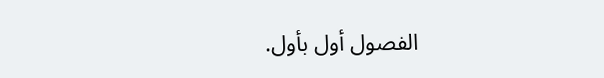الفصول أول بأول.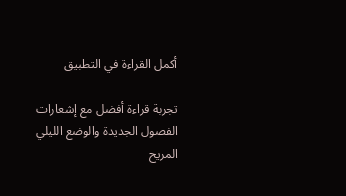أكمل القراءة في التطبيق

تجربة قراءة أفضل مع إشعارات الفصول الجديدة والوضع الليلي المريح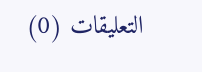التعليقات (0)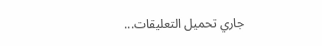جاري تحميل التعليقات...